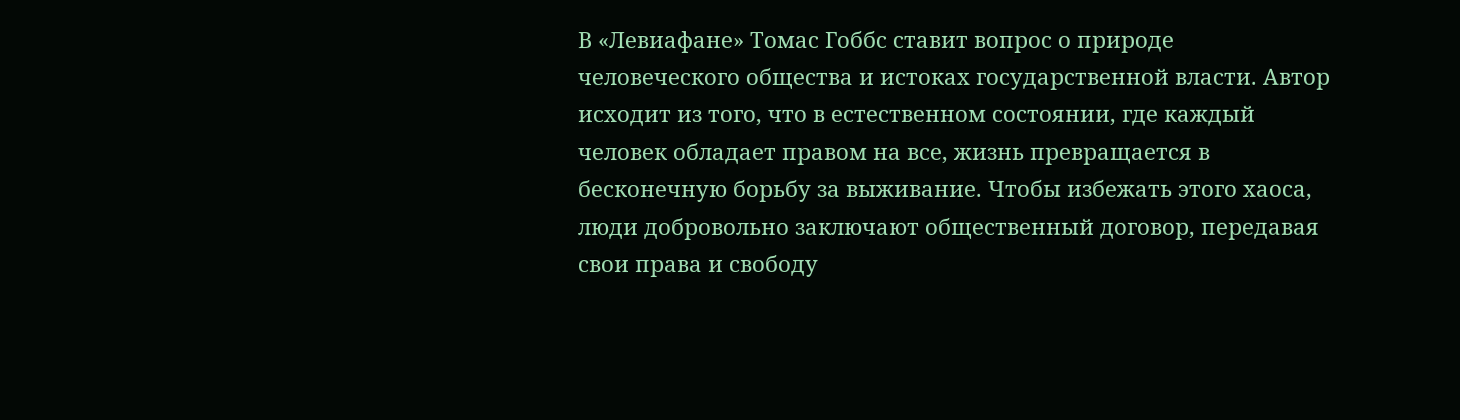В «Левиафане» Томас Гоббс ставит вопрос о природе человеческого общества и истоках государственной власти. Автор исходит из того, что в естественном состоянии, где каждый человек обладает правом на все, жизнь превращается в бесконечную борьбу за выживание. Чтобы избежать этого хаоса, люди добровольно заключают общественный договор, передавая свои права и свободу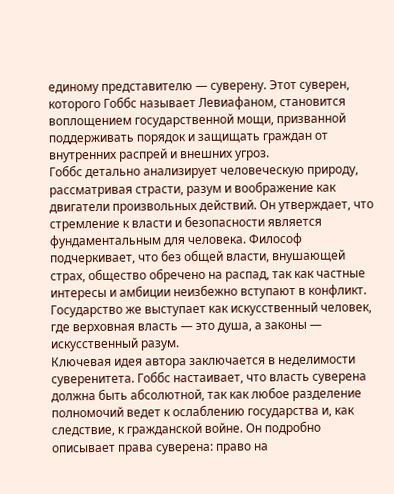единому представителю — суверену. Этот суверен, которого Гоббс называет Левиафаном, становится воплощением государственной мощи, призванной поддерживать порядок и защищать граждан от внутренних распрей и внешних угроз.
Гоббс детально анализирует человеческую природу, рассматривая страсти, разум и воображение как двигатели произвольных действий. Он утверждает, что стремление к власти и безопасности является фундаментальным для человека. Философ подчеркивает, что без общей власти, внушающей страх, общество обречено на распад, так как частные интересы и амбиции неизбежно вступают в конфликт. Государство же выступает как искусственный человек, где верховная власть — это душа, а законы — искусственный разум.
Ключевая идея автора заключается в неделимости суверенитета. Гоббс настаивает, что власть суверена должна быть абсолютной, так как любое разделение полномочий ведет к ослаблению государства и, как следствие, к гражданской войне. Он подробно описывает права суверена: право на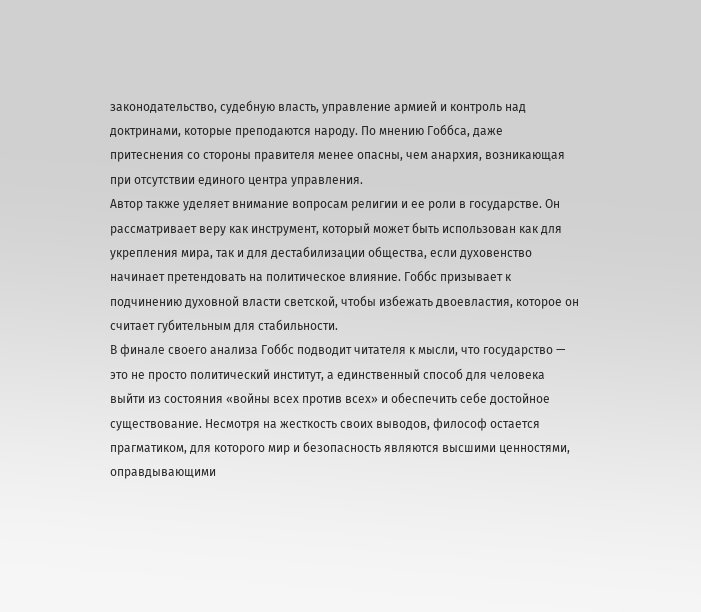законодательство, судебную власть, управление армией и контроль над доктринами, которые преподаются народу. По мнению Гоббса, даже притеснения со стороны правителя менее опасны, чем анархия, возникающая при отсутствии единого центра управления.
Автор также уделяет внимание вопросам религии и ее роли в государстве. Он рассматривает веру как инструмент, который может быть использован как для укрепления мира, так и для дестабилизации общества, если духовенство начинает претендовать на политическое влияние. Гоббс призывает к подчинению духовной власти светской, чтобы избежать двоевластия, которое он считает губительным для стабильности.
В финале своего анализа Гоббс подводит читателя к мысли, что государство — это не просто политический институт, а единственный способ для человека выйти из состояния «войны всех против всех» и обеспечить себе достойное существование. Несмотря на жесткость своих выводов, философ остается прагматиком, для которого мир и безопасность являются высшими ценностями, оправдывающими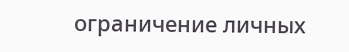ограничение личных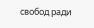свобод ради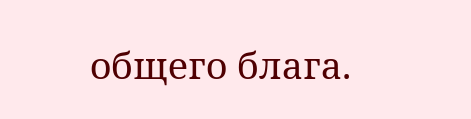общего блага.